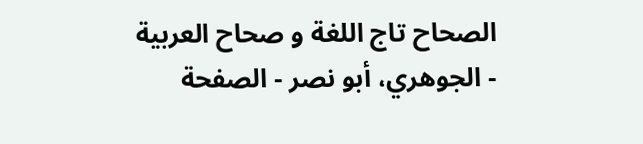الصحاح تاج اللغة و صحاح العربية - الجوهري، أبو نصر - الصفحة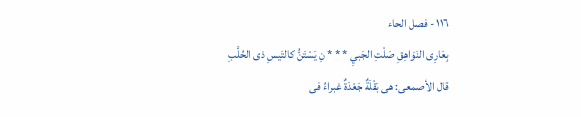١١٦ - فصل الحاء
بِعَارِى النَوَاهِقِ صَلْتِ الجَبيِ * * * نِ يَسْتَنُّ كالتَيسِ ذى الحُلَّبِ
قال الأصمعى: هى بَقْلَةٌ جَعْدَةٌ غبراءُ فى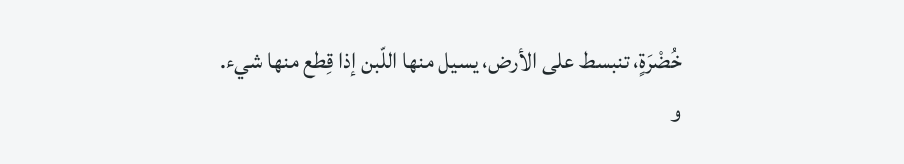خُضْرَةٍ، تنبسط على الأرض، يسيل منها اللّبن إذا قِطع منها شيء.
و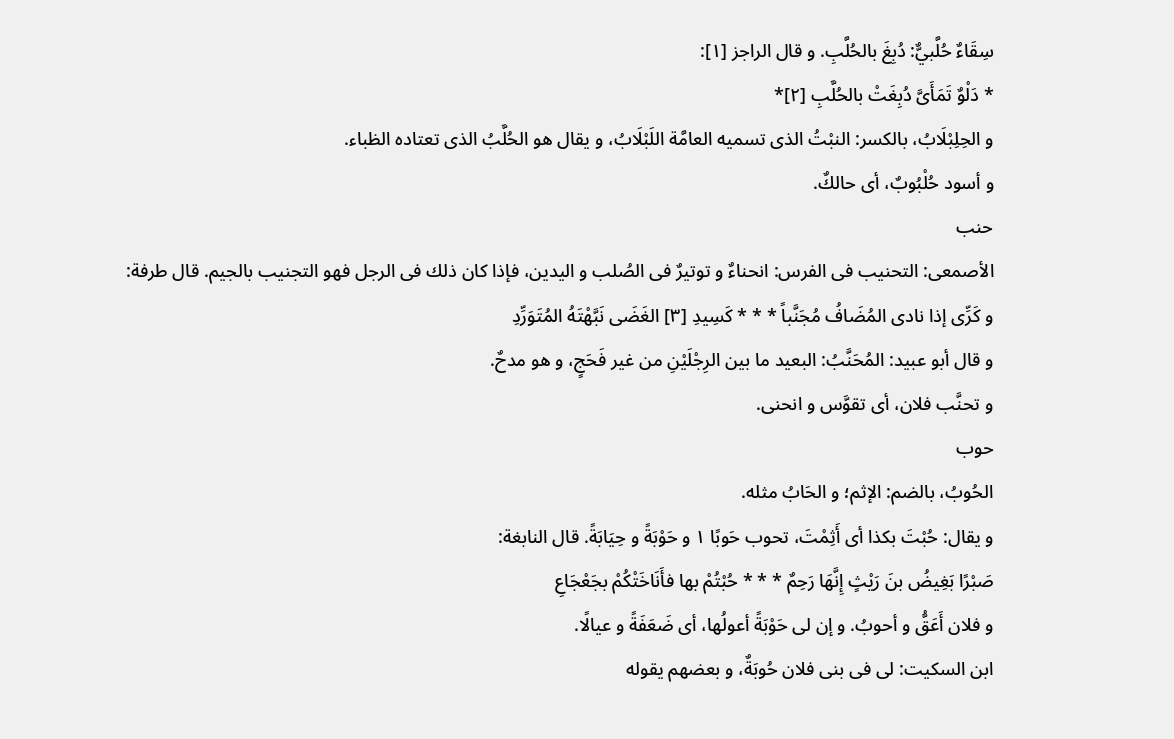سِقَاءٌ حُلَّبيٌّ: دُبِغَ بالحُلَّبِ. و قال الراجز [١]:
* دَلْوٌ تَمَأَىَّ دُبِغَتْ بالحُلَّبِ [٢]*
و الحِلِبْلَابُ، بالكسر: النبْتُ الذى تسميه العامَّة اللَبْلَابُ، و يقال هو الحُلَّبُ الذى تعتاده الظباء.
و أسود حُلْبُوبٌ، أى حالكٌ.
حنب
الأصمعى: التحنيب فى الفرس: انحناءٌ و توتيرٌ فى الصُلب و اليدين، فإذا كان ذلك فى الرجل فهو التجنيب بالجيم. قال طرفة:
و كَرِّى إذا نادى المُضَافُ مُجَنَّباً * * * كَسِيدِ [٣] الغَضَى نَبَّهْتَهُ المُتَوَرِّدِ
و قال أبو عبيد: المُحَنَّبُ: البعيد ما بين الرِجْلَيْنِ من غير فَحَجٍ، و هو مدحٌ.
و تحنَّب فلان، أى تقوَّس و انحنى.
حوب
الحُوبُ، بالضم: الإثم؛ و الحَابُ مثله.
و يقال: حُبْتَ بكذا أى أَثِمْتَ، تحوب حَوبًا ١ و حَوْبَةً و حِيَابَةً. قال النابغة:
صَبْرًا بَغِيضُ بنَ رَيْثٍ إِنَّهَا رَحِمٌ * * * حُبْتُمْ بها فأَنَاخَتْكُمْ بجَعْجَاعِ
و فلان أَعَقُّ و أحوبُ. و إن لى حَوْبَةً أعولُها، أى ضَعَفَةً و عيالًا.
ابن السكيت: لى فى بنى فلان حُوبَةٌ، و بعضهم يقوله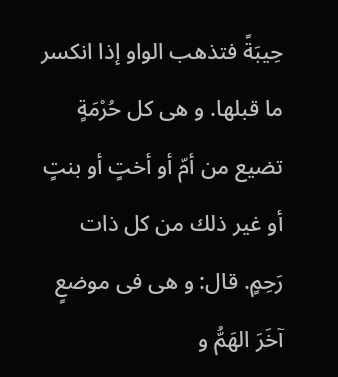حِيبَةً فتذهب الواو إذا انكسر ما قبلها. و هى كل حُرْمَةٍ تضيع من أمّ أو أختٍ أو بنتٍ أو غير ذلك من كل ذات رَحِمٍ. قال: و هى فى موضعٍ آخَرَ الهَمُّ و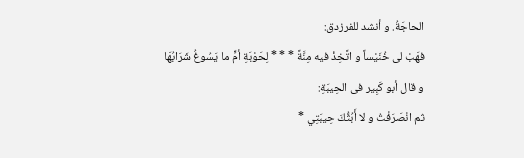الحاجَةُ. و أنشد للفرزدق:
فهَبْ لى خُنَيْساً و اتَّخِذْ فيه مِنَّةً * * * لِحَوْبَةِ أمٍّ ما يَسُوغُ شَرَابُهَا
و قال أبو كَبِير فى الحِيبَةِ:
ثم انْصَرَفْتُ و لا أَبُثُّكَ حِيبَتِي *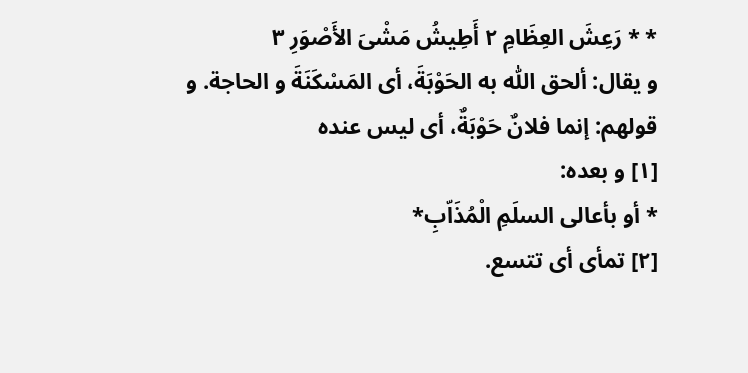* * رَعِشَ العِظَامِ ٢ أَطِيشُ مَشْىَ الأَصْوَرِ ٣
و يقال: ألحق اللّٰه به الحَوْبَةَ، أى المَسْكَنَةَ و الحاجة. و قولهم: إنما فلانٌ حَوْبَةٌ، أى ليس عنده
[١] و بعده:
* أو بأعالى السلَمِ الْمُذَاّبِ*
[٢] تمأى أى تتسع.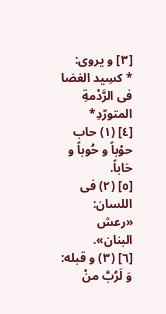[٣] و يروى:
* كسِيد الغضا فى الرَّدْمةِ المتورّدِ*
[٤] (١) حاب حوْباً و حُوباً و حَاباً.
[٥] (٢) فى اللسان: «رعش البنان».
[٦] (٣) و قبله:
وَ لَرُبَّ منْ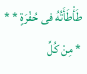طَأْطَأَتُهُ فى حُفْرَةٍ * * * مِنْ كُلِّ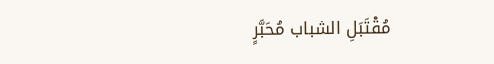مُقْتَبَلِ الشباب مُحَبَّرٍ